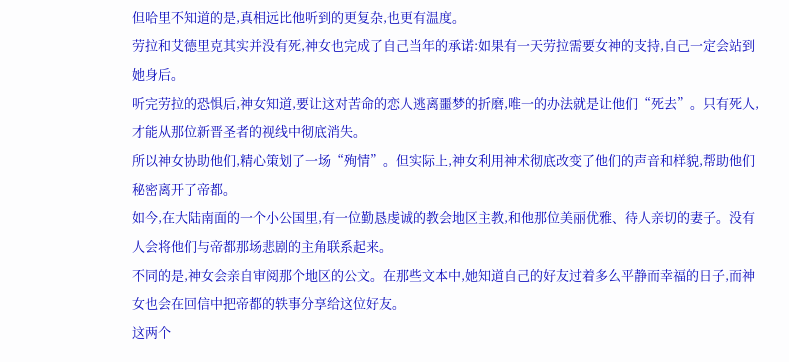但哈里不知道的是,真相远比他听到的更复杂,也更有温度。
劳拉和艾德里克其实并没有死,神女也完成了自己当年的承诺:如果有一天劳拉需要女神的支持,自己一定会站到她身后。
听完劳拉的恐惧后,神女知道,要让这对苦命的恋人逃离噩梦的折磨,唯一的办法就是让他们“死去”。只有死人,才能从那位新晋圣者的视线中彻底消失。
所以神女协助他们,精心策划了一场“殉情”。但实际上,神女利用神术彻底改变了他们的声音和样貌,帮助他们秘密离开了帝都。
如今,在大陆南面的一个小公国里,有一位勤恳虔诚的教会地区主教,和他那位美丽优雅、待人亲切的妻子。没有人会将他们与帝都那场悲剧的主角联系起来。
不同的是,神女会亲自审阅那个地区的公文。在那些文本中,她知道自己的好友过着多么平静而幸福的日子,而神女也会在回信中把帝都的轶事分享给这位好友。
这两个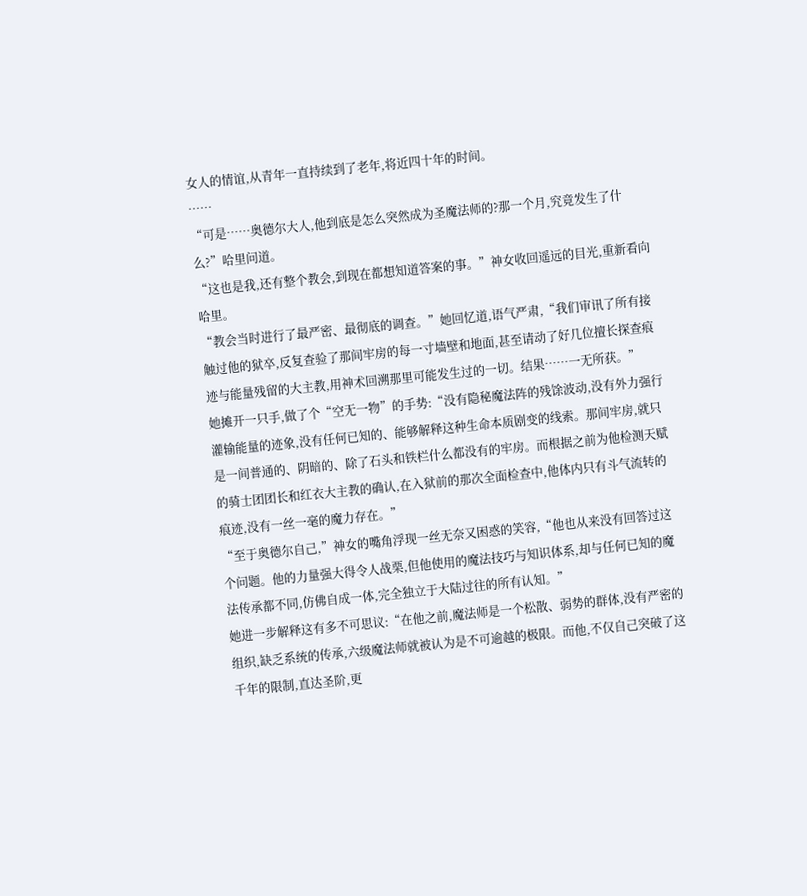女人的情谊,从青年一直持续到了老年,将近四十年的时间。
……
“可是……奥德尔大人,他到底是怎么突然成为圣魔法师的?那一个月,究竟发生了什么?”哈里问道。
“这也是我,还有整个教会,到现在都想知道答案的事。”神女收回遥远的目光,重新看向哈里。
“教会当时进行了最严密、最彻底的调查。”她回忆道,语气严肃,“我们审讯了所有接触过他的狱卒,反复查验了那间牢房的每一寸墙壁和地面,甚至请动了好几位擅长探查痕迹与能量残留的大主教,用神术回溯那里可能发生过的一切。结果……一无所获。”
她摊开一只手,做了个“空无一物”的手势:“没有隐秘魔法阵的残馀波动,没有外力强行灌输能量的迹象,没有任何已知的、能够解释这种生命本质剧变的线索。那间牢房,就只是一间普通的、阴暗的、除了石头和铁栏什么都没有的牢房。而根据之前为他检测天赋的骑士团团长和红衣大主教的确认,在入狱前的那次全面检查中,他体内只有斗气流转的痕迹,没有一丝一毫的魔力存在。”
“至于奥德尔自己,”神女的嘴角浮现一丝无奈又困惑的笑容,“他也从来没有回答过这个问题。他的力量强大得令人战栗,但他使用的魔法技巧与知识体系,却与任何已知的魔法传承都不同,仿佛自成一体,完全独立于大陆过往的所有认知。”
她进一步解释这有多不可思议:“在他之前,魔法师是一个松散、弱势的群体,没有严密的组织,缺乏系统的传承,六级魔法师就被认为是不可逾越的极限。而他,不仅自己突破了这千年的限制,直达圣阶,更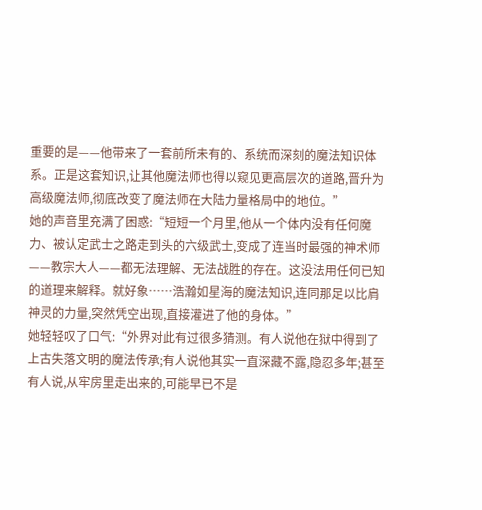重要的是——他带来了一套前所未有的、系统而深刻的魔法知识体系。正是这套知识,让其他魔法师也得以窥见更高层次的道路,晋升为高级魔法师,彻底改变了魔法师在大陆力量格局中的地位。”
她的声音里充满了困惑:“短短一个月里,他从一个体内没有任何魔力、被认定武士之路走到头的六级武士,变成了连当时最强的神术师——教宗大人——都无法理解、无法战胜的存在。这没法用任何已知的道理来解释。就好象……浩瀚如星海的魔法知识,连同那足以比肩神灵的力量,突然凭空出现,直接灌进了他的身体。”
她轻轻叹了口气:“外界对此有过很多猜测。有人说他在狱中得到了上古失落文明的魔法传承;有人说他其实一直深藏不露,隐忍多年;甚至有人说,从牢房里走出来的,可能早已不是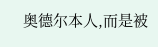奥德尔本人,而是被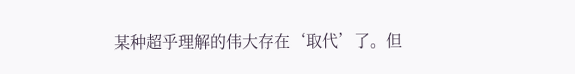某种超乎理解的伟大存在‘取代’了。但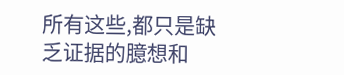所有这些,都只是缺乏证据的臆想和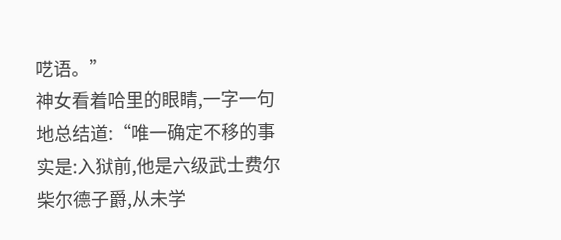呓语。”
神女看着哈里的眼睛,一字一句地总结道:“唯一确定不移的事实是:入狱前,他是六级武士费尔柴尔德子爵,从未学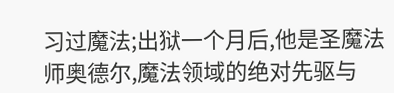习过魔法;出狱一个月后,他是圣魔法师奥德尔,魔法领域的绝对先驱与